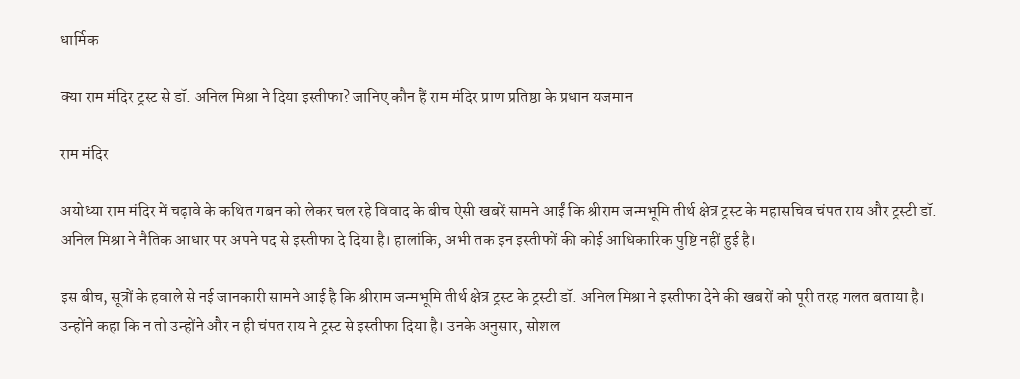धार्मिक

क्या राम मंदिर ट्रस्ट से डॉ. अनिल मिश्रा ने दिया इस्तीफा? जानिए कौन हैं राम मंदिर प्राण प्रतिष्ठा के प्रधान यजमान

राम मंदिर

अयोध्या राम मंदिर में चढ़ावे के कथित गबन को लेकर चल रहे विवाद के बीच ऐसी खबरें सामने आईं कि श्रीराम जन्मभूमि तीर्थ क्षेत्र ट्रस्ट के महासचिव चंपत राय और ट्रस्टी डॉ. अनिल मिश्रा ने नैतिक आधार पर अपने पद से इस्तीफा दे दिया है। हालांकि, अभी तक इन इस्तीफों की कोई आधिकारिक पुष्टि नहीं हुई है।

इस बीच, सूत्रों के हवाले से नई जानकारी सामने आई है कि श्रीराम जन्मभूमि तीर्थ क्षेत्र ट्रस्ट के ट्रस्टी डॉ. अनिल मिश्रा ने इस्तीफा देने की खबरों को पूरी तरह गलत बताया है। उन्होंने कहा कि न तो उन्होंने और न ही चंपत राय ने ट्रस्ट से इस्तीफा दिया है। उनके अनुसार, सोशल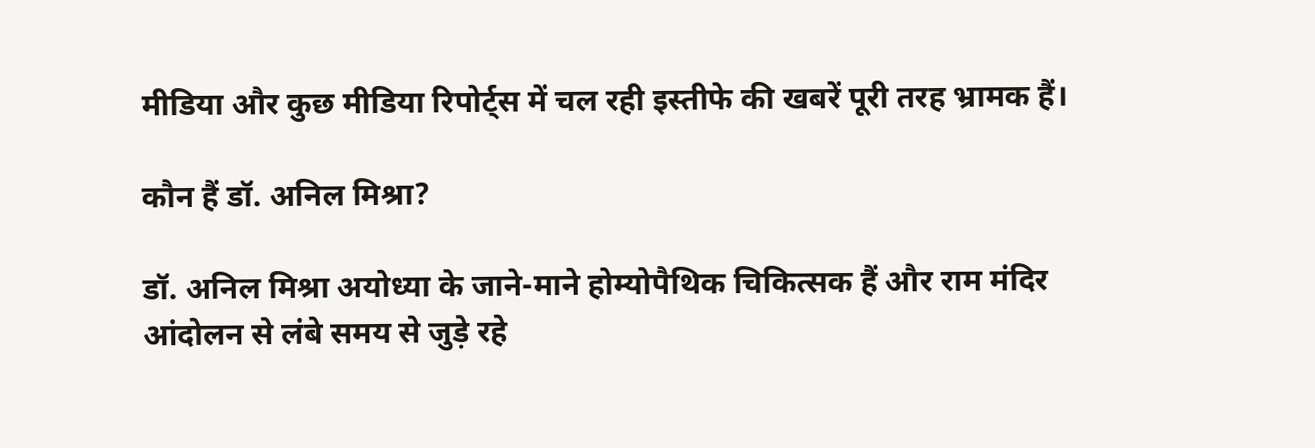मीडिया और कुछ मीडिया रिपोर्ट्स में चल रही इस्तीफे की खबरें पूरी तरह भ्रामक हैं।

कौन हैं डॉ. अनिल मिश्रा?

डॉ. अनिल मिश्रा अयोध्या के जाने-माने होम्योपैथिक चिकित्सक हैं और राम मंदिर आंदोलन से लंबे समय से जुड़े रहे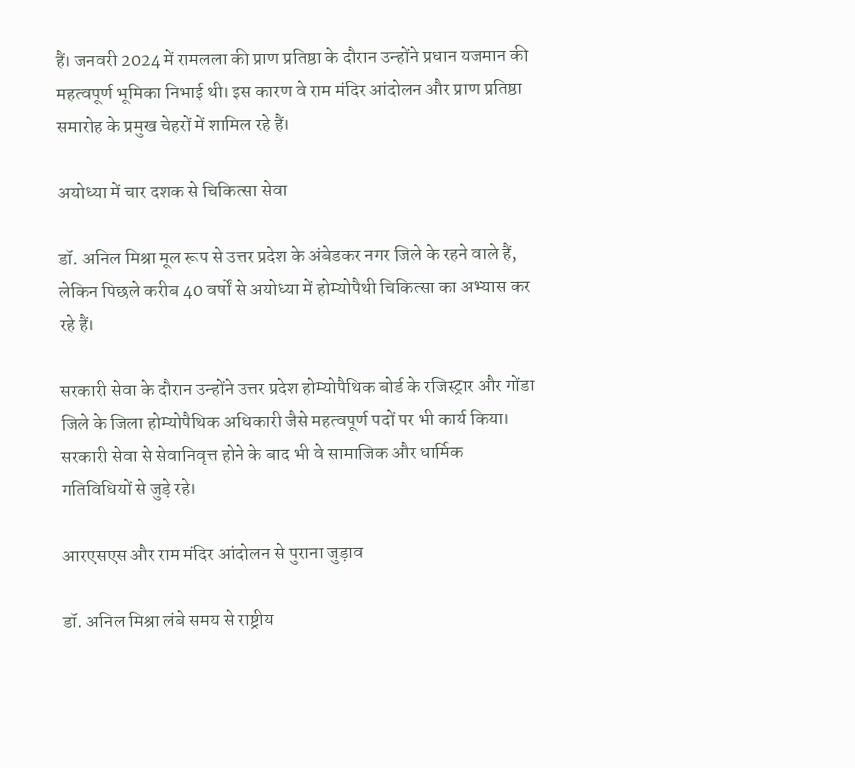हैं। जनवरी 2024 में रामलला की प्राण प्रतिष्ठा के दौरान उन्होंने प्रधान यजमान की महत्वपूर्ण भूमिका निभाई थी। इस कारण वे राम मंदिर आंदोलन और प्राण प्रतिष्ठा समारोह के प्रमुख चेहरों में शामिल रहे हैं।

अयोध्या में चार दशक से चिकित्सा सेवा

डॉ. अनिल मिश्रा मूल रूप से उत्तर प्रदेश के अंबेडकर नगर जिले के रहने वाले हैं, लेकिन पिछले करीब 40 वर्षों से अयोध्या में होम्योपैथी चिकित्सा का अभ्यास कर रहे हैं।

सरकारी सेवा के दौरान उन्होंने उत्तर प्रदेश होम्योपैथिक बोर्ड के रजिस्ट्रार और गोंडा जिले के जिला होम्योपैथिक अधिकारी जैसे महत्वपूर्ण पदों पर भी कार्य किया। सरकारी सेवा से सेवानिवृत्त होने के बाद भी वे सामाजिक और धार्मिक गतिविधियों से जुड़े रहे।

आरएसएस और राम मंदिर आंदोलन से पुराना जुड़ाव

डॉ. अनिल मिश्रा लंबे समय से राष्ट्रीय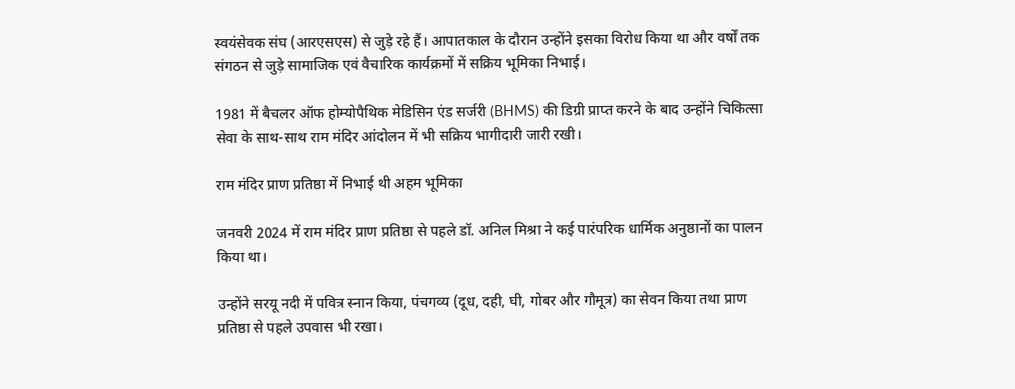स्वयंसेवक संघ (आरएसएस) से जुड़े रहे हैं। आपातकाल के दौरान उन्होंने इसका विरोध किया था और वर्षों तक संगठन से जुड़े सामाजिक एवं वैचारिक कार्यक्रमों में सक्रिय भूमिका निभाई।

1981 में बैचलर ऑफ होम्योपैथिक मेडिसिन एंड सर्जरी (BHMS) की डिग्री प्राप्त करने के बाद उन्होंने चिकित्सा सेवा के साथ-साथ राम मंदिर आंदोलन में भी सक्रिय भागीदारी जारी रखी।

राम मंदिर प्राण प्रतिष्ठा में निभाई थी अहम भूमिका

जनवरी 2024 में राम मंदिर प्राण प्रतिष्ठा से पहले डॉ. अनिल मिश्रा ने कई पारंपरिक धार्मिक अनुष्ठानों का पालन किया था।

उन्होंने सरयू नदी में पवित्र स्नान किया, पंचगव्य (दूध, दही, घी, गोबर और गौमूत्र) का सेवन किया तथा प्राण प्रतिष्ठा से पहले उपवास भी रखा।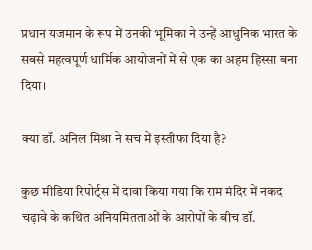प्रधान यजमान के रूप में उनकी भूमिका ने उन्हें आधुनिक भारत के सबसे महत्वपूर्ण धार्मिक आयोजनों में से एक का अहम हिस्सा बना दिया।

क्या डॉ. अनिल मिश्रा ने सच में इस्तीफा दिया है?

कुछ मीडिया रिपोर्ट्स में दावा किया गया कि राम मंदिर में नकद चढ़ावे के कथित अनियमितताओं के आरोपों के बीच डॉ.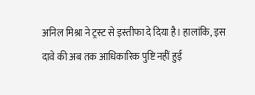अनिल मिश्रा ने ट्रस्ट से इस्तीफा दे दिया है। हालांकि, इस दावे की अब तक आधिकारिक पुष्टि नहीं हुई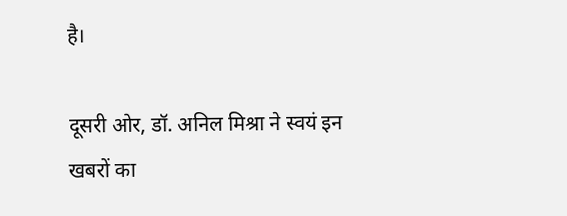है।

दूसरी ओर, डॉ. अनिल मिश्रा ने स्वयं इन खबरों का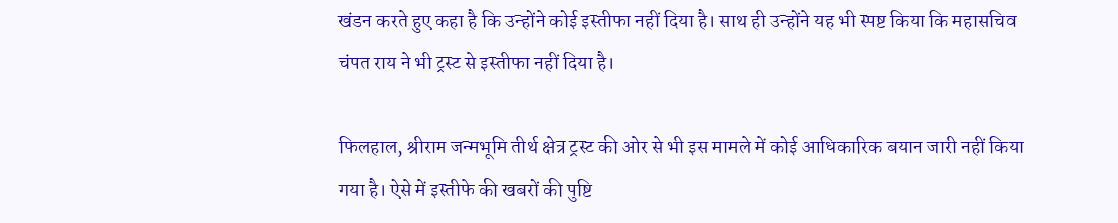खंडन करते हुए कहा है कि उन्होंने कोई इस्तीफा नहीं दिया है। साथ ही उन्होंने यह भी स्पष्ट किया कि महासचिव चंपत राय ने भी ट्रस्ट से इस्तीफा नहीं दिया है।

फिलहाल, श्रीराम जन्मभूमि तीर्थ क्षेत्र ट्रस्ट की ओर से भी इस मामले में कोई आधिकारिक बयान जारी नहीं किया गया है। ऐसे में इस्तीफे की खबरों की पुष्टि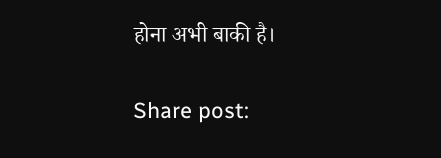होना अभी बाकी है।

Share post: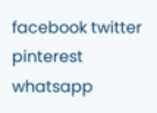facebook twitter pinterest whatsapp